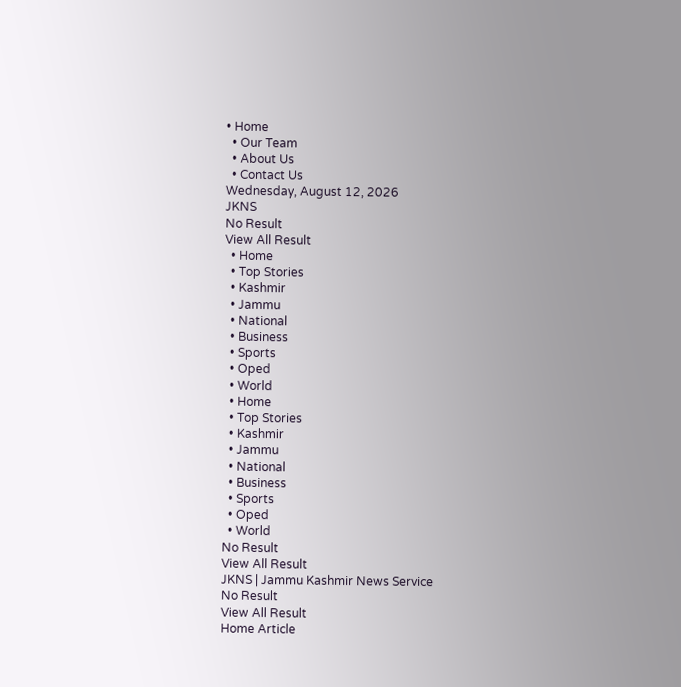• Home
  • Our Team
  • About Us
  • Contact Us
Wednesday, August 12, 2026
JKNS
No Result
View All Result
  • Home
  • Top Stories
  • Kashmir
  • Jammu
  • National
  • Business
  • Sports
  • Oped
  • World
  • Home
  • Top Stories
  • Kashmir
  • Jammu
  • National
  • Business
  • Sports
  • Oped
  • World
No Result
View All Result
JKNS | Jammu Kashmir News Service
No Result
View All Result
Home Article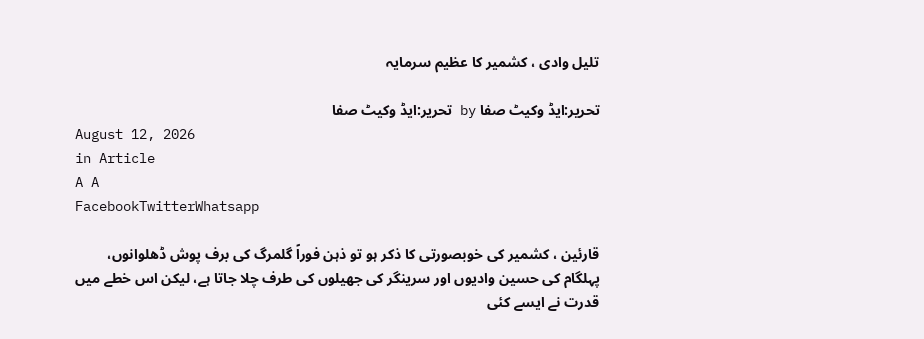تلیل وادی ، کشمیر کا عظیم سرمایہ

تحریر:ایڈ وکیٹ صفا by تحریر:ایڈ وکیٹ صفا
August 12, 2026
in Article
A A
FacebookTwitterWhatsapp

قارئین ، کشمیر کی خوبصورتی کا ذکر ہو تو ذہن فوراً گلمرگ کی برف پوش ڈھلوانوں، پہلگام کی حسین وادیوں اور سرینگر کی جھیلوں کی طرف چلا جاتا ہے، لیکن اس خطے میں قدرت نے ایسے کئی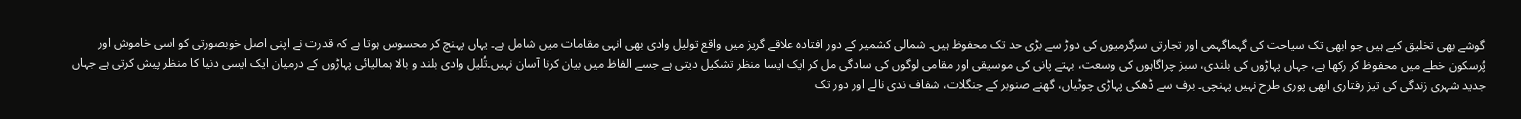گوشے بھی تخلیق کیے ہیں جو ابھی تک سیاحت کی گہماگہمی اور تجارتی سرگرمیوں کی دوڑ سے بڑی حد تک محفوظ ہیں۔ شمالی کشمیر کے دور افتادہ علاقے گریز میں واقع تولیل وادی بھی انہی مقامات میں شامل ہے۔ یہاں پہنچ کر محسوس ہوتا ہے کہ قدرت نے اپنی اصل خوبصورتی کو اسی خاموش اور پُرسکون خطے میں محفوظ کر رکھا ہے، جہاں پہاڑوں کی بلندی، سبز چراگاہوں کی وسعت، بہتے پانی کی موسیقی اور مقامی لوگوں کی سادگی مل کر ایک ایسا منظر تشکیل دیتی ہے جسے الفاظ میں بیان کرنا آسان نہیں۔تُلیل وادی بلند و بالا ہمالیائی پہاڑوں کے درمیان ایک ایسی دنیا کا منظر پیش کرتی ہے جہاں جدید شہری زندگی کی تیز رفتاری ابھی پوری طرح نہیں پہنچی۔ برف سے ڈھکی پہاڑی چوٹیاں، گھنے صنوبر کے جنگلات، شفاف ندی نالے اور دور تک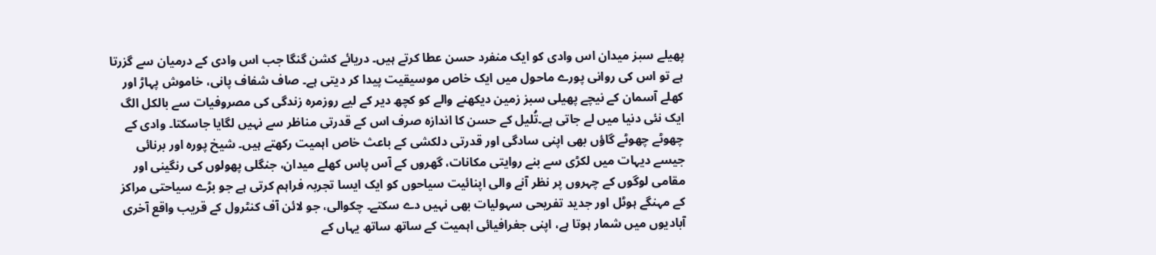پھیلے سبز میدان اس وادی کو ایک منفرد حسن عطا کرتے ہیں۔ دریائے کشن گنگا جب اس وادی کے درمیان سے گزرتا ہے تو اس کی روانی پورے ماحول میں ایک خاص موسیقیت پیدا کر دیتی ہے۔ صاف شفاف پانی، خاموش پہاڑ اور کھلے آسمان کے نیچے پھیلی سبز زمین دیکھنے والے کو کچھ دیر کے لیے روزمرہ زندگی کی مصروفیات سے بالکل الگ ایک نئی دنیا میں لے جاتی ہے۔تُلیل کے حسن کا اندازہ صرف اس کے قدرتی مناظر سے نہیں لگایا جاسکتا۔ وادی کے چھوٹے چھوٹے گاؤں بھی اپنی سادگی اور قدرتی دلکشی کے باعث خاص اہمیت رکھتے ہیں۔ شیخ پورہ اور برنائی جیسے دیہات میں لکڑی سے بنے روایتی مکانات، گھروں کے آس پاس کھلے میدان، جنگلی پھولوں کی رنگینی اور مقامی لوگوں کے چہروں پر نظر آنے والی اپنائیت سیاحوں کو ایک ایسا تجربہ فراہم کرتی ہے جو بڑے سیاحتی مراکز کے مہنگے ہوٹل اور جدید تفریحی سہولیات بھی نہیں دے سکتے۔ چکوالی، جو لائن آف کنٹرول کے قریب واقع آخری آبادیوں میں شمار ہوتا ہے، اپنی جغرافیائی اہمیت کے ساتھ ساتھ یہاں کے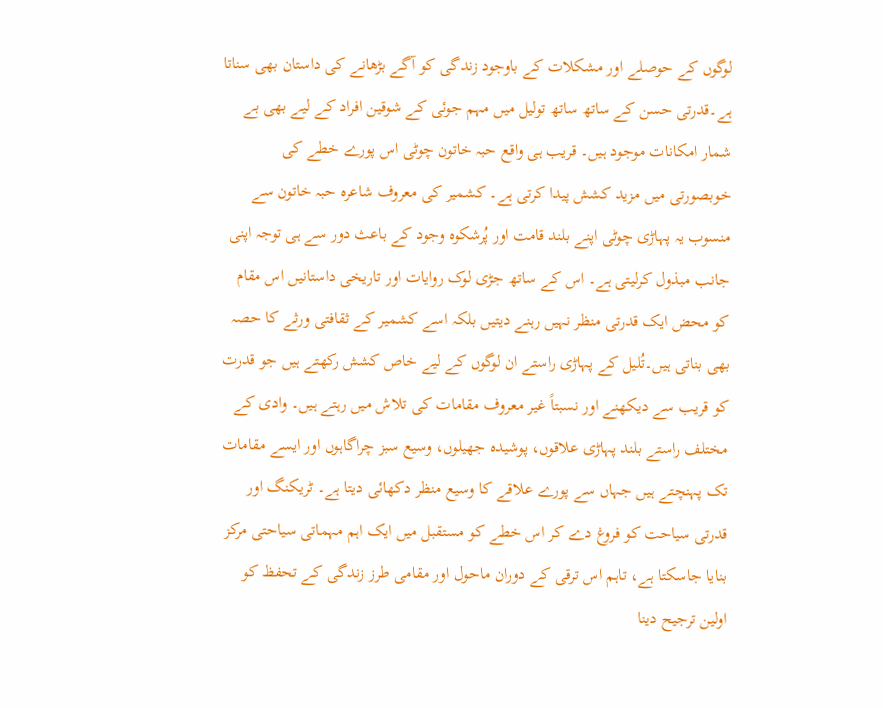لوگوں کے حوصلے اور مشکلات کے باوجود زندگی کو آگے بڑھانے کی داستان بھی سناتا ہے۔قدرتی حسن کے ساتھ ساتھ تولیل میں مہم جوئی کے شوقین افراد کے لیے بھی بے شمار امکانات موجود ہیں۔ قریب ہی واقع حبہ خاتون چوٹی اس پورے خطے کی خوبصورتی میں مزید کشش پیدا کرتی ہے۔ کشمیر کی معروف شاعرہ حبہ خاتون سے منسوب یہ پہاڑی چوٹی اپنے بلند قامت اور پُرشکوہ وجود کے باعث دور سے ہی توجہ اپنی جانب مبذول کرلیتی ہے۔ اس کے ساتھ جڑی لوک روایات اور تاریخی داستانیں اس مقام کو محض ایک قدرتی منظر نہیں رہنے دیتیں بلکہ اسے کشمیر کے ثقافتی ورثے کا حصہ بھی بناتی ہیں۔تُلیل کے پہاڑی راستے ان لوگوں کے لیے خاص کشش رکھتے ہیں جو قدرت کو قریب سے دیکھنے اور نسبتاً غیر معروف مقامات کی تلاش میں رہتے ہیں۔ وادی کے مختلف راستے بلند پہاڑی علاقوں، پوشیدہ جھیلوں، وسیع سبز چراگاہوں اور ایسے مقامات تک پہنچتے ہیں جہاں سے پورے علاقے کا وسیع منظر دکھائی دیتا ہے۔ ٹریکنگ اور قدرتی سیاحت کو فروغ دے کر اس خطے کو مستقبل میں ایک اہم مہماتی سیاحتی مرکز بنایا جاسکتا ہے، تاہم اس ترقی کے دوران ماحول اور مقامی طرز زندگی کے تحفظ کو اولین ترجیح دینا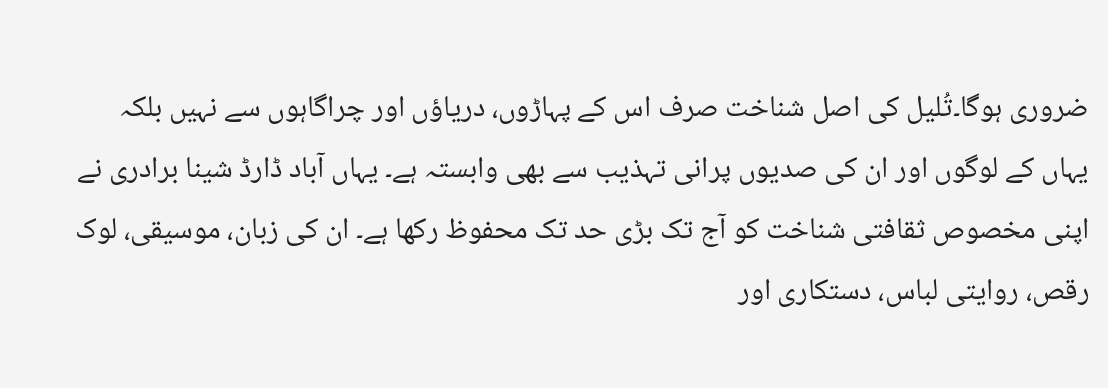ضروری ہوگا۔تُلیل کی اصل شناخت صرف اس کے پہاڑوں، دریاؤں اور چراگاہوں سے نہیں بلکہ یہاں کے لوگوں اور ان کی صدیوں پرانی تہذیب سے بھی وابستہ ہے۔ یہاں آباد ڈارڈ شینا برادری نے اپنی مخصوص ثقافتی شناخت کو آج تک بڑی حد تک محفوظ رکھا ہے۔ ان کی زبان، موسیقی، لوک رقص، روایتی لباس، دستکاری اور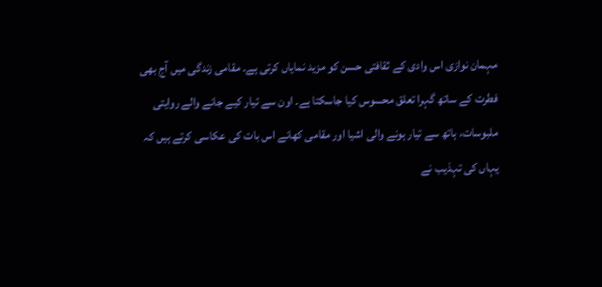مہمان نوازی اس وادی کے ثقافتی حسن کو مزید نمایاں کرتی ہے۔ مقامی زندگی میں آج بھی فطرت کے ساتھ گہرا تعلق محسوس کیا جاسکتا ہے۔ اون سے تیار کیے جانے والے روایتی ملبوسات، ہاتھ سے تیار ہونے والی اشیا اور مقامی کھانے اس بات کی عکاسی کرتے ہیں کہ یہاں کی تہذیب نے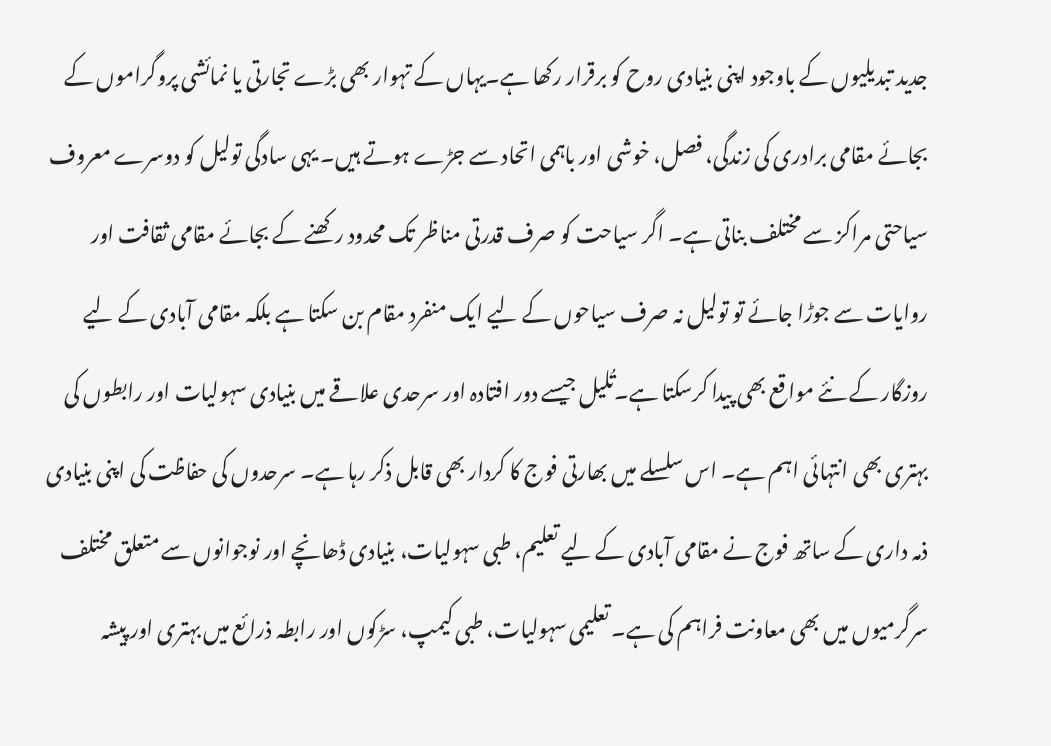جدید تبدیلیوں کے باوجود اپنی بنیادی روح کو برقرار رکھا ہے۔یہاں کے تہوار بھی بڑے تجارتی یا نمائشی پروگراموں کے بجائے مقامی برادری کی زندگی، فصل، خوشی اور باہمی اتحاد سے جڑے ہوتے ہیں۔ یہی سادگی تولیل کو دوسرے معروف سیاحتی مراکز سے مختلف بناتی ہے۔ اگر سیاحت کو صرف قدرتی مناظر تک محدود رکھنے کے بجائے مقامی ثقافت اور روایات سے جوڑا جائے تو تولیل نہ صرف سیاحوں کے لیے ایک منفرد مقام بن سکتا ہے بلکہ مقامی آبادی کے لیے روزگار کے نئے مواقع بھی پیدا کرسکتا ہے۔تُلیل جیسے دور افتادہ اور سرحدی علاقے میں بنیادی سہولیات اور رابطوں کی بہتری بھی انتہائی اہم ہے۔ اس سلسلے میں بھارتی فوج کا کردار بھی قابل ذکر رہا ہے۔ سرحدوں کی حفاظت کی اپنی بنیادی ذمہ داری کے ساتھ فوج نے مقامی آبادی کے لیے تعلیم، طبی سہولیات، بنیادی ڈھانچے اور نوجوانوں سے متعلق مختلف سرگرمیوں میں بھی معاونت فراہم کی ہے۔ تعلیمی سہولیات، طبی کیمپ، سڑکوں اور رابطہ ذرائع میں بہتری اور پیشہ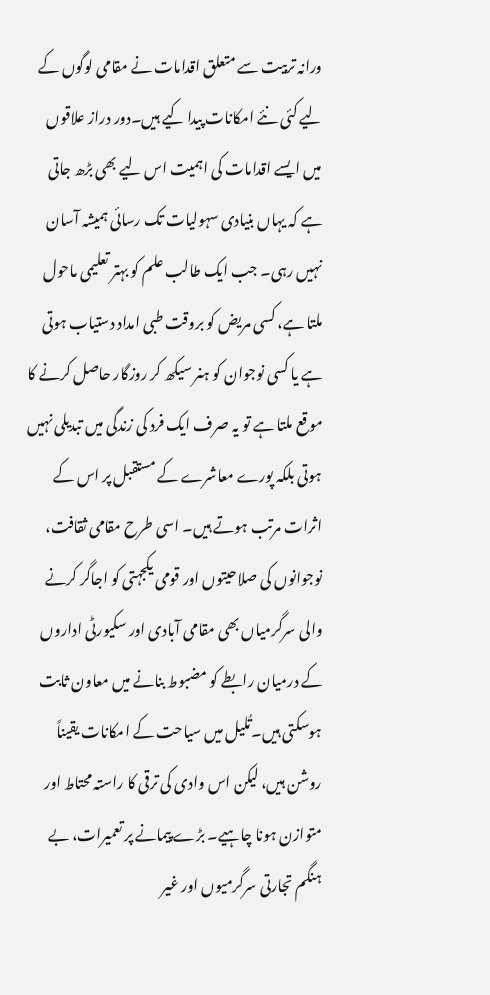ورانہ تربیت سے متعلق اقدامات نے مقامی لوگوں کے لیے کئی نئے امکانات پیدا کیے ہیں۔دور دراز علاقوں میں ایسے اقدامات کی اہمیت اس لیے بھی بڑھ جاتی ہے کہ یہاں بنیادی سہولیات تک رسائی ہمیشہ آسان نہیں رہی۔ جب ایک طالب علم کو بہتر تعلیمی ماحول ملتا ہے، کسی مریض کو بروقت طبی امداد دستیاب ہوتی ہے یا کسی نوجوان کو ہنر سیکھ کر روزگار حاصل کرنے کا موقع ملتا ہے تو یہ صرف ایک فرد کی زندگی میں تبدیلی نہیں ہوتی بلکہ پورے معاشرے کے مستقبل پر اس کے اثرات مرتب ہوتے ہیں۔ اسی طرح مقامی ثقافت، نوجوانوں کی صلاحیتوں اور قومی یکجہتی کو اجاگر کرنے والی سرگرمیاں بھی مقامی آبادی اور سکیورٹی اداروں کے درمیان رابطے کو مضبوط بنانے میں معاون ثابت ہوسکتی ہیں۔تُلیل میں سیاحت کے امکانات یقیناً روشن ہیں، لیکن اس وادی کی ترقی کا راستہ محتاط اور متوازن ہونا چاہیے۔ بڑے پیمانے پر تعمیرات، بے ہنگم تجارتی سرگرمیوں اور غیر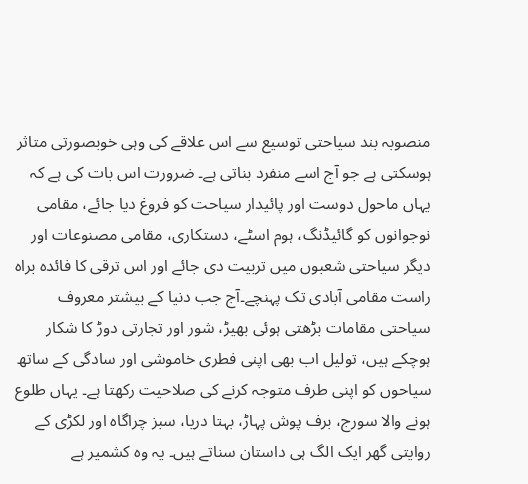منصوبہ بند سیاحتی توسیع سے اس علاقے کی وہی خوبصورتی متاثر ہوسکتی ہے جو آج اسے منفرد بناتی ہے۔ ضرورت اس بات کی ہے کہ یہاں ماحول دوست اور پائیدار سیاحت کو فروغ دیا جائے، مقامی نوجوانوں کو گائیڈنگ، ہوم اسٹے، دستکاری، مقامی مصنوعات اور دیگر سیاحتی شعبوں میں تربیت دی جائے اور اس ترقی کا فائدہ براہ راست مقامی آبادی تک پہنچے۔آج جب دنیا کے بیشتر معروف سیاحتی مقامات بڑھتی ہوئی بھیڑ، شور اور تجارتی دوڑ کا شکار ہوچکے ہیں، تولیل اب بھی اپنی فطری خاموشی اور سادگی کے ساتھ سیاحوں کو اپنی طرف متوجہ کرنے کی صلاحیت رکھتا ہے۔ یہاں طلوع ہونے والا سورج، برف پوش پہاڑ، بہتا دریا، سبز چراگاہ اور لکڑی کے روایتی گھر ایک الگ ہی داستان سناتے ہیں۔ یہ وہ کشمیر ہے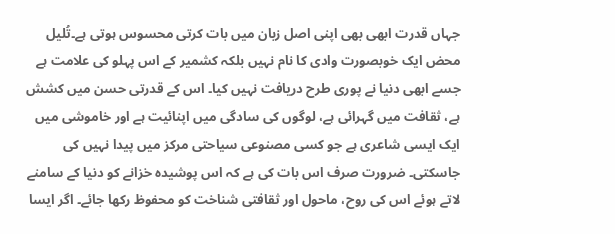جہاں قدرت ابھی بھی اپنی اصل زبان میں بات کرتی محسوس ہوتی ہے۔تُلیل محض ایک خوبصورت وادی کا نام نہیں بلکہ کشمیر کے اس پہلو کی علامت ہے جسے ابھی دنیا نے پوری طرح دریافت نہیں کیا۔ اس کے قدرتی حسن میں کشش ہے، ثقافت میں گہرائی ہے، لوگوں کی سادگی میں اپنائیت ہے اور خاموشی میں ایک ایسی شاعری ہے جو کسی مصنوعی سیاحتی مرکز میں پیدا نہیں کی جاسکتی۔ ضرورت صرف اس بات کی ہے کہ اس پوشیدہ خزانے کو دنیا کے سامنے لاتے ہوئے اس کی روح، ماحول اور ثقافتی شناخت کو محفوظ رکھا جائے۔ اگر ایسا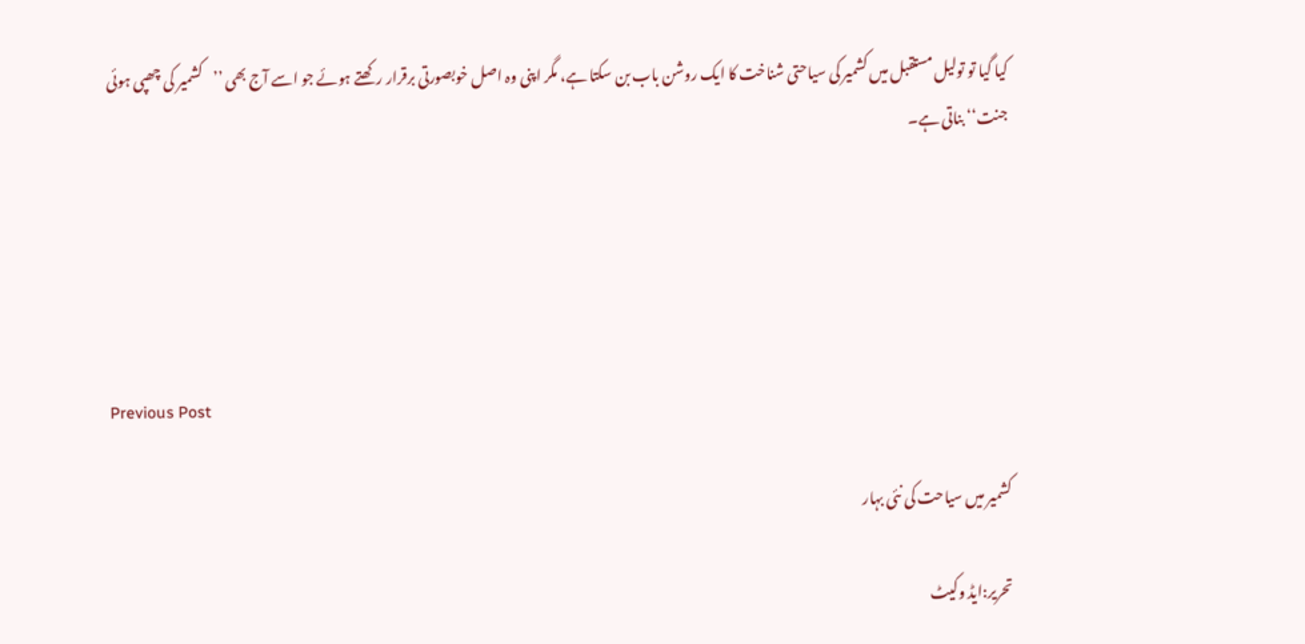کیا گیا تو تولیل مستقبل میں کشمیر کی سیاحتی شناخت کا ایک روشن باب بن سکتا ہے، مگر اپنی وہ اصل خوبصورتی برقرار رکھتے ہوئے جو اسے آج بھی ’’کشمیر کی چھپی ہوئی جنت‘‘ بناتی ہے۔





Previous Post

کشمیر میں سیاحت کی نئی بہار

تحریر:ایڈ وکیٹ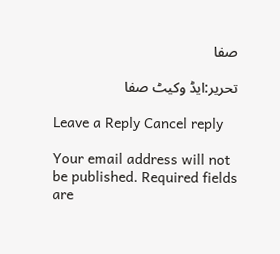صفا

تحریر:ایڈ وکیٹ صفا

Leave a Reply Cancel reply

Your email address will not be published. Required fields are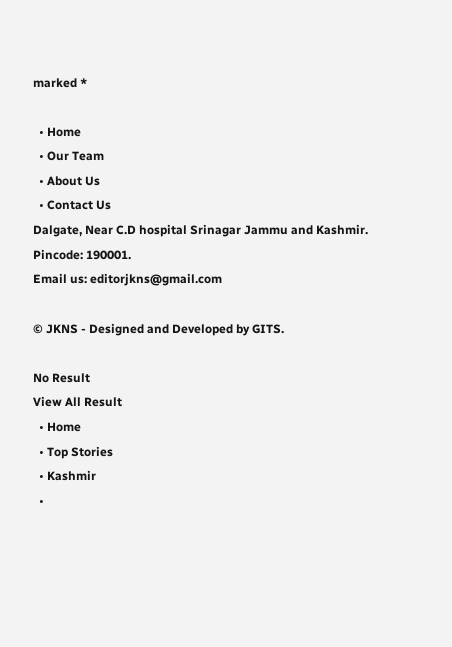marked *

  • Home
  • Our Team
  • About Us
  • Contact Us
Dalgate, Near C.D hospital Srinagar Jammu and Kashmir. Pincode: 190001.
Email us: editorjkns@gmail.com

© JKNS - Designed and Developed by GITS.

No Result
View All Result
  • Home
  • Top Stories
  • Kashmir
  •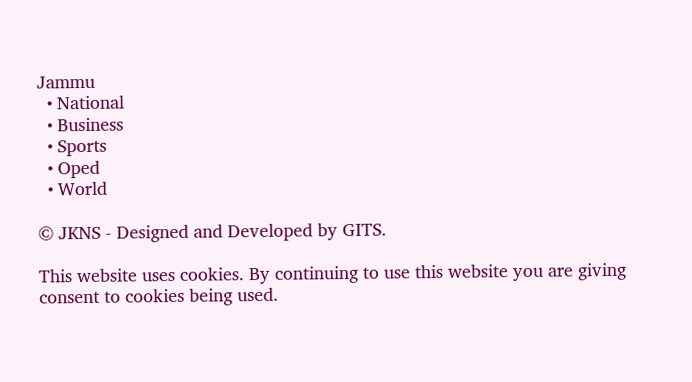Jammu
  • National
  • Business
  • Sports
  • Oped
  • World

© JKNS - Designed and Developed by GITS.

This website uses cookies. By continuing to use this website you are giving consent to cookies being used.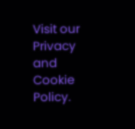Visit our Privacy and Cookie Policy.